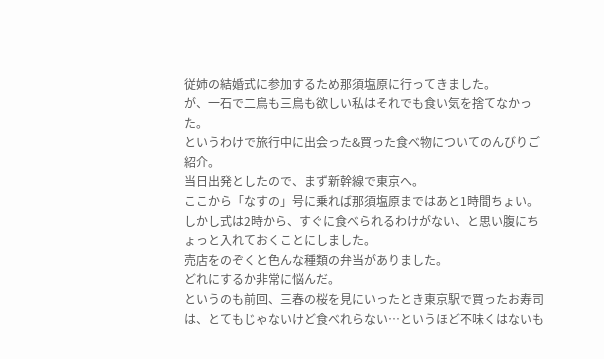従姉の結婚式に参加するため那須塩原に行ってきました。
が、一石で二鳥も三鳥も欲しい私はそれでも食い気を捨てなかった。
というわけで旅行中に出会った&買った食べ物についてのんびりご紹介。
当日出発としたので、まず新幹線で東京へ。
ここから「なすの」号に乗れば那須塩原まではあと1時間ちょい。
しかし式は2時から、すぐに食べられるわけがない、と思い腹にちょっと入れておくことにしました。
売店をのぞくと色んな種類の弁当がありました。
どれにするか非常に悩んだ。
というのも前回、三春の桜を見にいったとき東京駅で買ったお寿司は、とてもじゃないけど食べれらない…というほど不味くはないも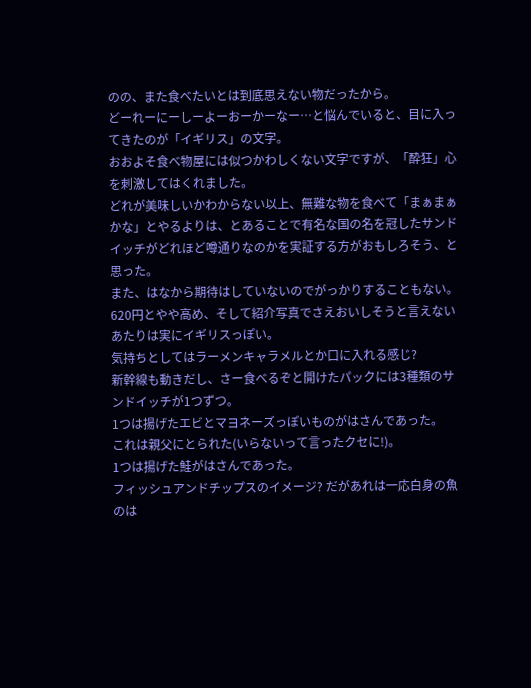のの、また食べたいとは到底思えない物だったから。
どーれーにーしーよーおーかーなー…と悩んでいると、目に入ってきたのが「イギリス」の文字。
おおよそ食べ物屋には似つかわしくない文字ですが、「酔狂」心を刺激してはくれました。
どれが美味しいかわからない以上、無難な物を食べて「まぁまぁかな」とやるよりは、とあることで有名な国の名を冠したサンドイッチがどれほど噂通りなのかを実証する方がおもしろそう、と思った。
また、はなから期待はしていないのでがっかりすることもない。
620円とやや高め、そして紹介写真でさえおいしそうと言えないあたりは実にイギリスっぽい。
気持ちとしてはラーメンキャラメルとか口に入れる感じ?
新幹線も動きだし、さー食べるぞと開けたパックには3種類のサンドイッチが1つずつ。
1つは揚げたエビとマヨネーズっぽいものがはさんであった。
これは親父にとられた(いらないって言ったクセに!)。
1つは揚げた鮭がはさんであった。
フィッシュアンドチップスのイメージ? だがあれは一応白身の魚のは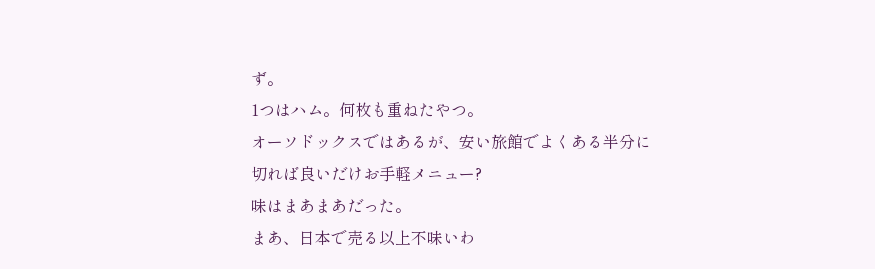ず。
1つはハム。何枚も重ねたやつ。
オーソドックスではあるが、安い旅館でよくある半分に切れば良いだけお手軽メニュー?
味はまあまあだった。
まあ、日本で売る以上不味いわ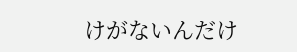けがないんだけ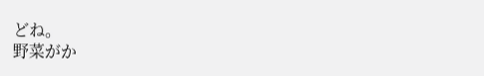どね。
野菜がか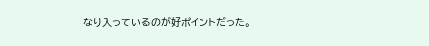なり入っているのが好ポイントだった。